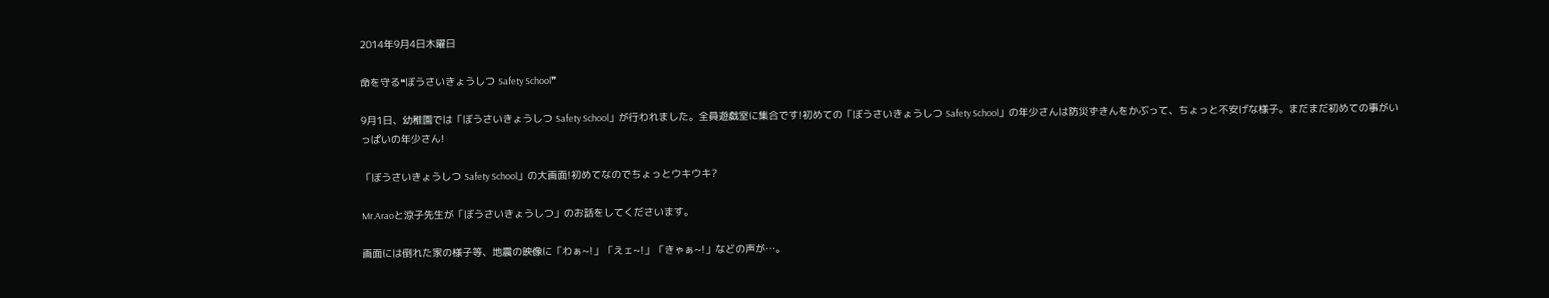2014年9月4日木曜日

命を守る❝ぼうさいきょうしつ Safety School❞

9月1日、幼稚園では「ぼうさいきょうしつ Safety School」が行われました。全員遊戯室に集合です!初めての「ぼうさいきょうしつ Safety School」の年少さんは防災ずきんをかぶって、ちょっと不安げな様子。まだまだ初めての事がいっぱいの年少さん!

「ぼうさいきょうしつ Safety School」の大画面!初めてなのでちょっとウキウキ?

Mr.Araoと涼子先生が「ぼうさいきょうしつ」のお話をしてくださいます。

画面には倒れた家の様子等、地震の映像に「わぁ~!」「えェ~!」「きゃぁ~!」などの声が…。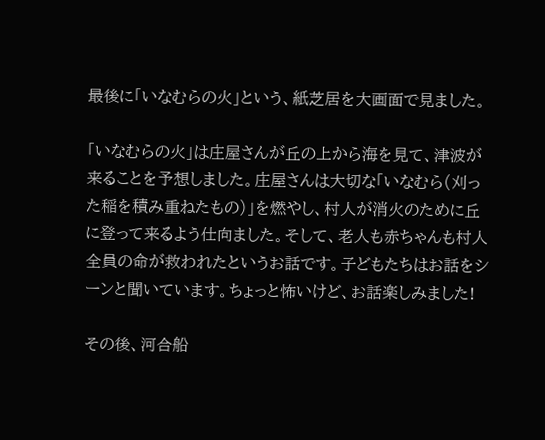最後に「いなむらの火」という、紙芝居を大画面で見ました。

「いなむらの火」は庄屋さんが丘の上から海を見て、津波が来ることを予想しました。庄屋さんは大切な「いなむら(刈った稲を積み重ねたもの)」を燃やし、村人が消火のために丘に登って来るよう仕向ました。そして、老人も赤ちゃんも村人全員の命が救われたというお話です。子どもたちはお話をシーンと聞いています。ちょっと怖いけど、お話楽しみました!

その後、河合船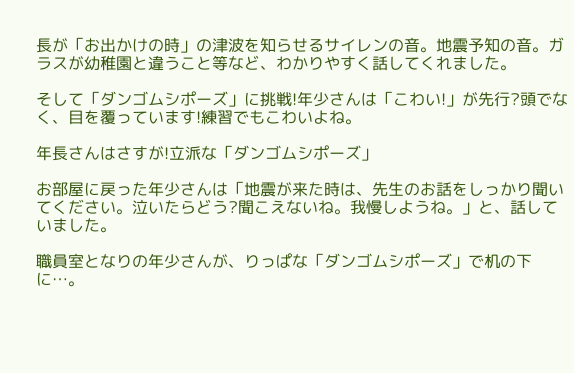長が「お出かけの時」の津波を知らせるサイレンの音。地震予知の音。ガラスが幼稚園と違うこと等など、わかりやすく話してくれました。

そして「ダンゴムシポーズ」に挑戦!年少さんは「こわい!」が先行?頭でなく、目を覆っています!練習でもこわいよね。

年長さんはさすが!立派な「ダンゴムシポーズ」

お部屋に戻った年少さんは「地震が来た時は、先生のお話をしっかり聞いてください。泣いたらどう?聞こえないね。我慢しようね。」と、話していました。

職員室となりの年少さんが、りっぱな「ダンゴムシポーズ」で机の下に…。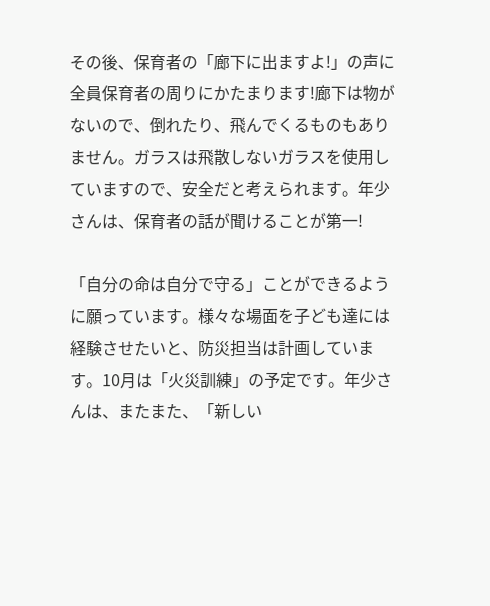その後、保育者の「廊下に出ますよ!」の声に全員保育者の周りにかたまります!廊下は物がないので、倒れたり、飛んでくるものもありません。ガラスは飛散しないガラスを使用していますので、安全だと考えられます。年少さんは、保育者の話が聞けることが第一!

「自分の命は自分で守る」ことができるように願っています。様々な場面を子ども達には経験させたいと、防災担当は計画しています。10月は「火災訓練」の予定です。年少さんは、またまた、「新しい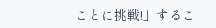ことに挑戦!」するこ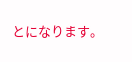とになります。